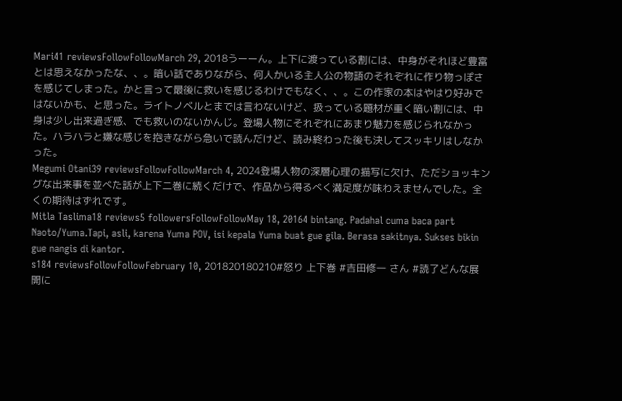Mari41 reviewsFollowFollowMarch 29, 2018うーーん。上下に渡っている割には、中身がそれほど豊富とは思えなかったな、、。暗い話でありながら、何人かいる主人公の物語のそれぞれに作り物っぽさを感じてしまった。かと言って最後に救いを感じるわけでもなく、、。この作家の本はやはり好みではないかも、と思った。ライトノベルとまでは言わないけど、扱っている題材が重く暗い割には、中身は少し出来過ぎ感、でも救いのないかんじ。登場人物にそれぞれにあまり魅力を感じられなかった。ハラハラと嫌な感じを抱きながら急いで読んだけど、読み終わった後も決してスッキリはしなかった。
Megumi Otani39 reviewsFollowFollowMarch 4, 2024登場人物の深層心理の描写に欠け、ただショッキングな出来事を並べた話が上下二巻に続くだけで、作品から得るべく満足度が味わえませんでした。全くの期待はずれです。
Mitla Taslima18 reviews5 followersFollowFollowMay 18, 20164 bintang. Padahal cuma baca part Naoto/Yuma.Tapi, asli, karena Yuma POV, isi kepala Yuma buat gue gila. Berasa sakitnya. Sukses bikin gue nangis di kantor.
s184 reviewsFollowFollowFebruary 10, 201820180210#怒り 上下巻 #吉田修一 さん #読了どんな展開に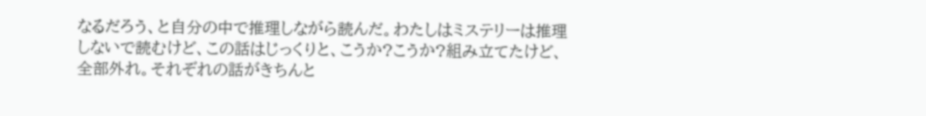なるだろう、と自分の中で推理しながら読んだ。わたしはミステリーは推理しないで読むけど、この話はじっくりと、こうか?こうか?組み立てたけど、全部外れ。それぞれの話がきちんと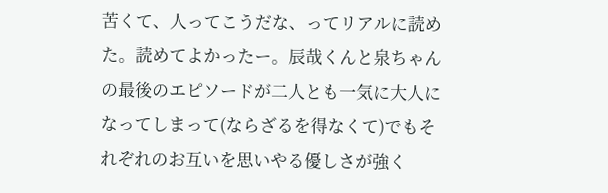苦くて、人ってこうだな、ってリアルに読めた。読めてよかったー。辰哉くんと泉ちゃんの最後のエピソードが二人とも一気に大人になってしまって(ならざるを得なくて)でもそれぞれのお互いを思いやる優しさが強く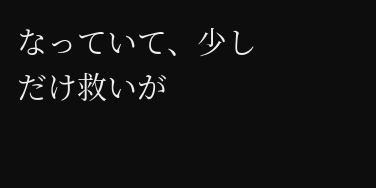なっていて、少しだけ救いが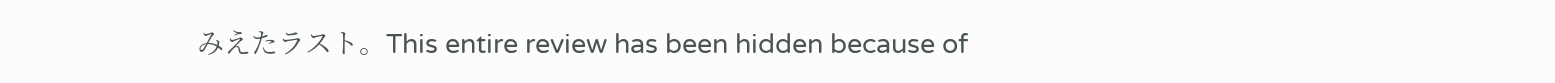みえたラスト。This entire review has been hidden because of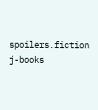spoilers.fiction j-books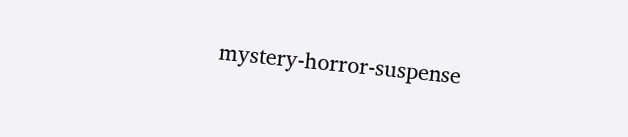mystery-horror-suspense